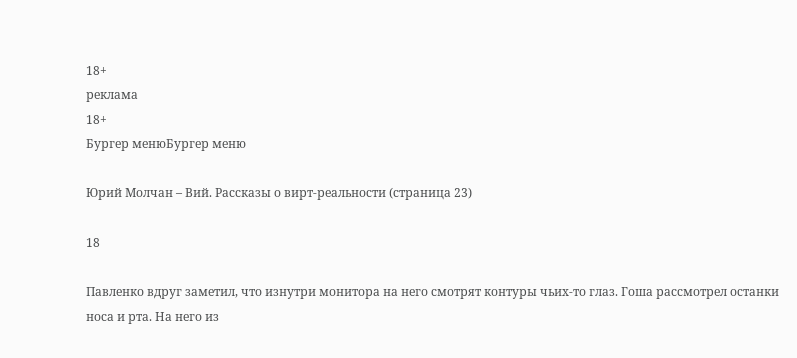18+
реклама
18+
Бургер менюБургер меню

Юрий Молчан – Вий. Рассказы о вирт-реальности (страница 23)

18

Павленко вдруг заметил, что изнутри монитора на него смотрят контуры чьих-то глаз. Гоша рассмотрел останки носа и рта. На него из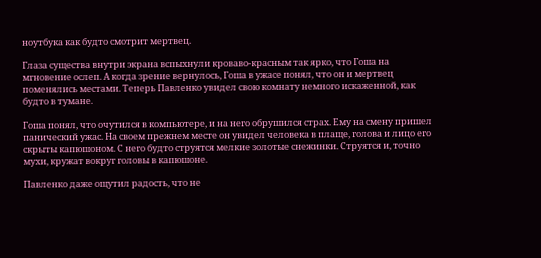ноутбука как будто смотрит мертвец.

Глаза существа внутри экрана вспыхнули кроваво-красным так ярко, что Гоша на мгновение ослеп. А когда зрение вернулось, Гоша в ужасе понял, что он и мертвец поменялись местами. Теперь Павленко увидел свою комнату немного искаженной, как будто в тумане.

Гоша понял, что очутился в компьютере, и на него обрушился страх. Ему на смену пришел панический ужас. На своем прежнем месте он увидел человека в плаще, голова и лицо его скрыты капюшоном. С него будто струятся мелкие золотые снежинки. Струятся и, точно мухи, кружат вокруг головы в капюшоне.

Павленко даже ощутил радость, что не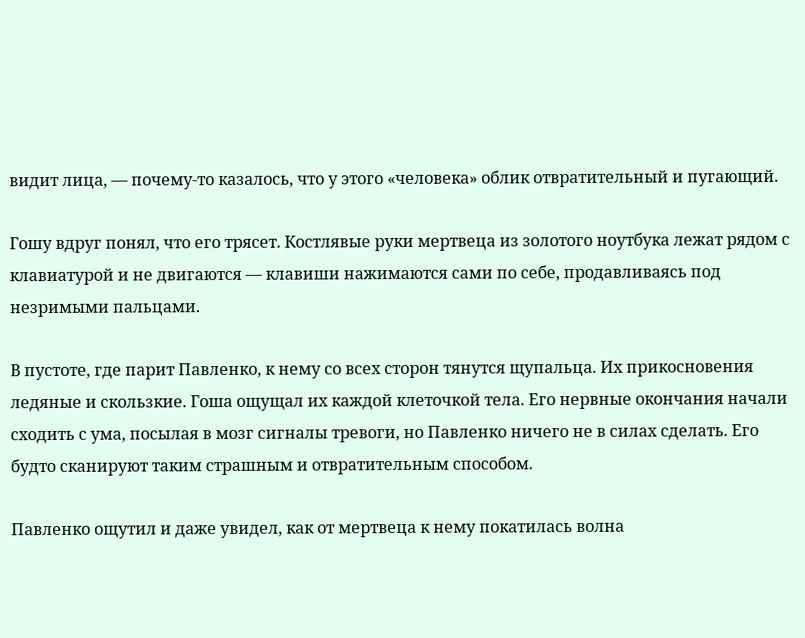видит лица, — почему-то казалось, что у этого «человека» облик отвратительный и пугающий.

Гошу вдруг понял, что его трясет. Костлявые руки мертвеца из золотого ноутбука лежат рядом с клавиатурой и не двигаются — клавиши нажимаются сами по себе, продавливаясь под незримыми пальцами.

В пустоте, где парит Павленко, к нему со всех сторон тянутся щупальца. Их прикосновения ледяные и скользкие. Гоша ощущал их каждой клеточкой тела. Его нервные окончания начали сходить с ума, посылая в мозг сигналы тревоги, но Павленко ничего не в силах сделать. Его будто сканируют таким страшным и отвратительным способом.

Павленко ощутил и даже увидел, как от мертвеца к нему покатилась волна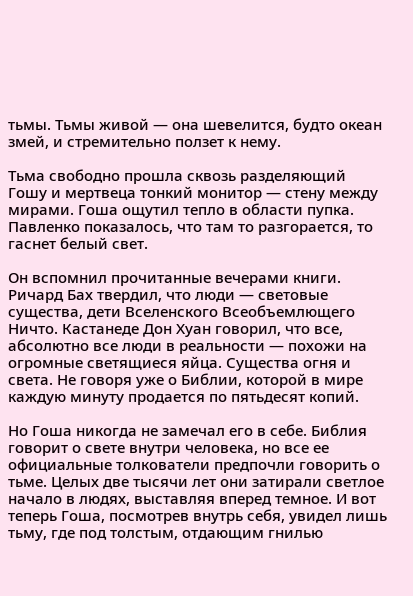тьмы. Тьмы живой — она шевелится, будто океан змей, и стремительно ползет к нему.

Тьма свободно прошла сквозь разделяющий Гошу и мертвеца тонкий монитор — стену между мирами. Гоша ощутил тепло в области пупка. Павленко показалось, что там то разгорается, то гаснет белый свет.

Он вспомнил прочитанные вечерами книги. Ричард Бах твердил, что люди — световые существа, дети Вселенского Всеобъемлющего Ничто. Кастанеде Дон Хуан говорил, что все, абсолютно все люди в реальности — похожи на огромные светящиеся яйца. Существа огня и света. Не говоря уже о Библии, которой в мире каждую минуту продается по пятьдесят копий.

Но Гоша никогда не замечал его в себе. Библия говорит о свете внутри человека, но все ее официальные толкователи предпочли говорить о тьме. Целых две тысячи лет они затирали светлое начало в людях, выставляя вперед темное. И вот теперь Гоша, посмотрев внутрь себя, увидел лишь тьму, где под толстым, отдающим гнилью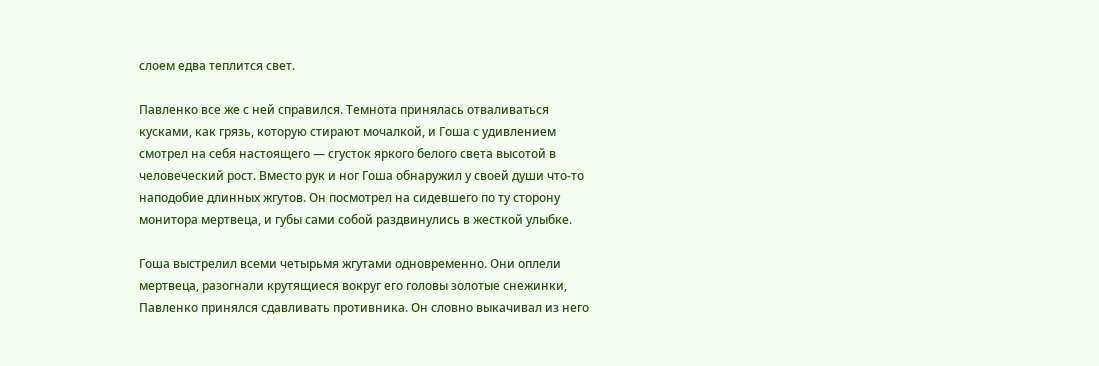слоем едва теплится свет.

Павленко все же с ней справился. Темнота принялась отваливаться кусками, как грязь, которую стирают мочалкой, и Гоша с удивлением смотрел на себя настоящего — сгусток яркого белого света высотой в человеческий рост. Вместо рук и ног Гоша обнаружил у своей души что-то наподобие длинных жгутов. Он посмотрел на сидевшего по ту сторону монитора мертвеца, и губы сами собой раздвинулись в жесткой улыбке.

Гоша выстрелил всеми четырьмя жгутами одновременно. Они оплели мертвеца, разогнали крутящиеся вокруг его головы золотые снежинки, Павленко принялся сдавливать противника. Он словно выкачивал из него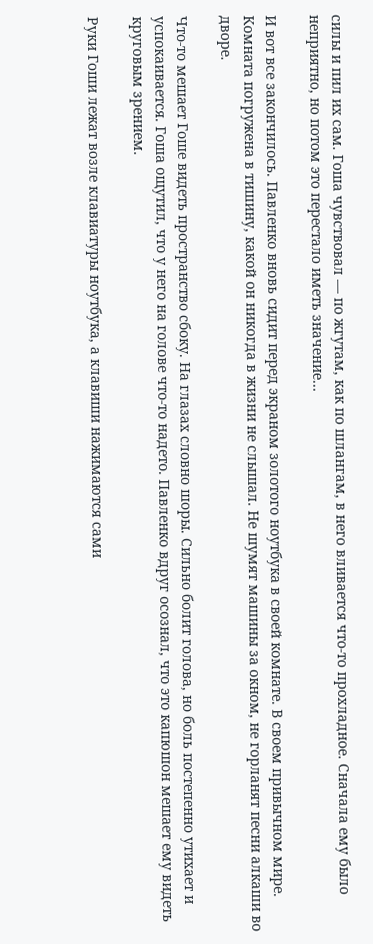силы и пил их сам. Гоша чувствовал — по жгутам, как по шлангам, в него вливается что-то прохладное. Сначала ему было неприятно, но потом это перестало иметь значение…

И вот все закончилось. Павленко вновь сидит перед экраном золотого ноутбука в своей комнате. В своем привычном мире. Комната погружена в тишину, какой он никогда в жизни не слышал. Не шумят машины за окном, не горланят песни алкаши во дворе.

Что-то мешает Гоше видеть пространство сбоку. На глазах словно шоры. Сильно болит голова, но боль постепенно утихает и успокаивается. Гоша ощутил, что у него на голове что-то надето. Павленко вдруг осознал, что это капюшон мешает ему видеть круговым зрением.

Руки Гоши лежат возле клавиатуры ноутбука, а клавиши нажимаются сами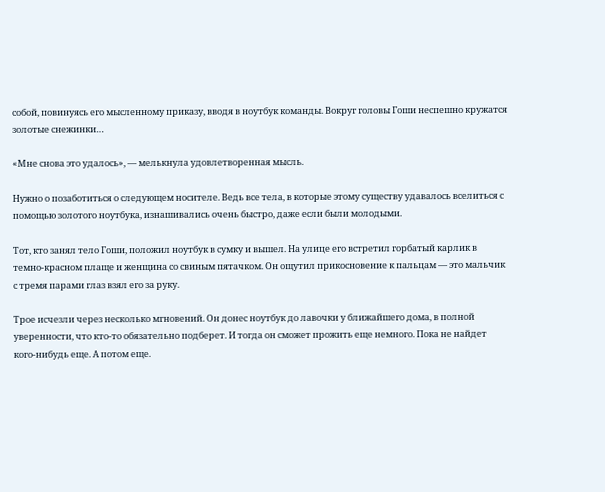собой, повинуясь его мысленному приказу, вводя в ноутбук команды. Вокруг головы Гоши неспешно кружатся золотые снежинки…

«Мне снова это удалось», — мелькнула удовлетворенная мысль.

Нужно о позаботиться о следующем носителе. Ведь все тела, в которые этому существу удавалось вселиться с помощью золотого ноутбука, изнашивались очень быстро, даже если были молодыми.

Тот, кто занял тело Гоши, положил ноутбук в сумку и вышел. На улице его встретил горбатый карлик в темно-красном плаще и женщина со свиным пятачком. Он ощутил прикосновение к пальцам — это мальчик с тремя парами глаз взял его за руку.

Трое исчезли через несколько мгновений. Он донес ноутбук до лавочки у ближайшего дома, в полной уверенности, что кто-то обязательно подберет. И тогда он сможет прожить еще немного. Пока не найдет кого-нибудь еще. А потом еще.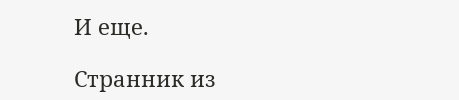И еще.

Странник из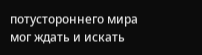потустороннего мира мог ждать и искать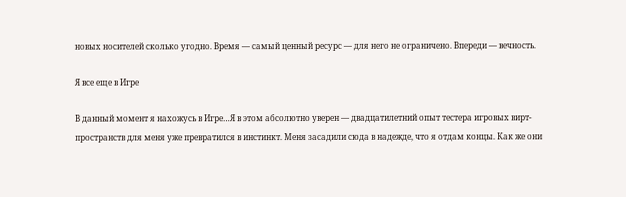новых носителей сколько угодно. Время — самый ценный ресурс — для него не ограничено. Впереди — вечность.

Я все еще в Игре

В данный момент я нахожусь в Игре…Я в этом абсолютно уверен — двадцатилетний опыт тестера игровых вирт-пространств для меня уже превратился в инстинкт. Меня засадили сюда в надежде, что я отдам концы. Как же они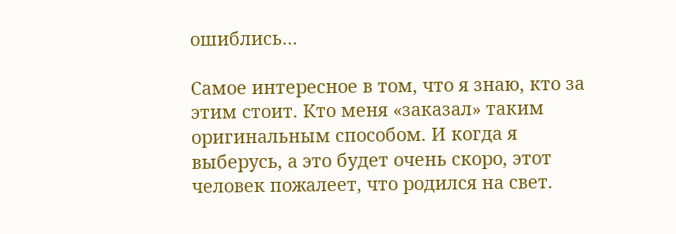ошиблись…

Самое интересное в том, что я знаю, кто за этим стоит. Кто меня «заказал» таким оригинальным способом. И когда я выберусь, а это будет очень скоро, этот человек пожалеет, что родился на свет.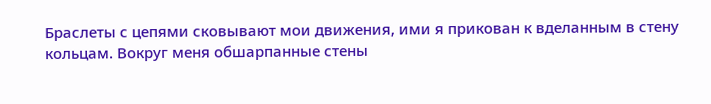Браслеты с цепями сковывают мои движения, ими я прикован к вделанным в стену кольцам. Вокруг меня обшарпанные стены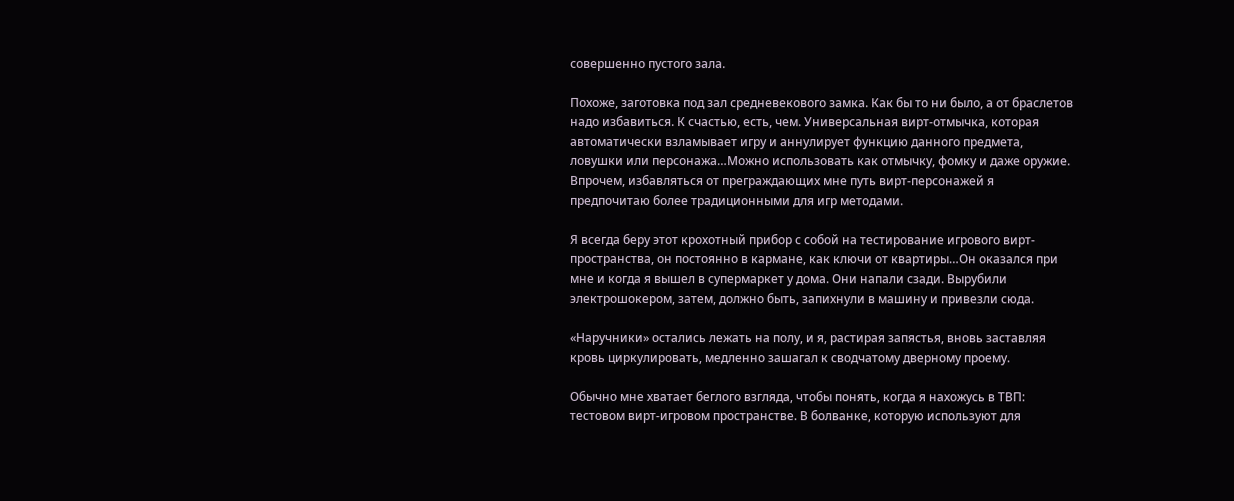совершенно пустого зала.

Похоже, заготовка под зал средневекового замка. Как бы то ни было, а от браслетов надо избавиться. К счастью, есть, чем. Универсальная вирт-отмычка, которая автоматически взламывает игру и аннулирует функцию данного предмета, ловушки или персонажа…Можно использовать как отмычку, фомку и даже оружие. Впрочем, избавляться от преграждающих мне путь вирт-персонажей я предпочитаю более традиционными для игр методами.

Я всегда беру этот крохотный прибор с собой на тестирование игрового вирт-пространства, он постоянно в кармане, как ключи от квартиры…Он оказался при мне и когда я вышел в супермаркет у дома. Они напали сзади. Вырубили электрошокером, затем, должно быть, запихнули в машину и привезли сюда.

«Наручники» остались лежать на полу, и я, растирая запястья, вновь заставляя кровь циркулировать, медленно зашагал к сводчатому дверному проему.

Обычно мне хватает беглого взгляда, чтобы понять, когда я нахожусь в ТВП: тестовом вирт-игровом пространстве. В болванке, которую используют для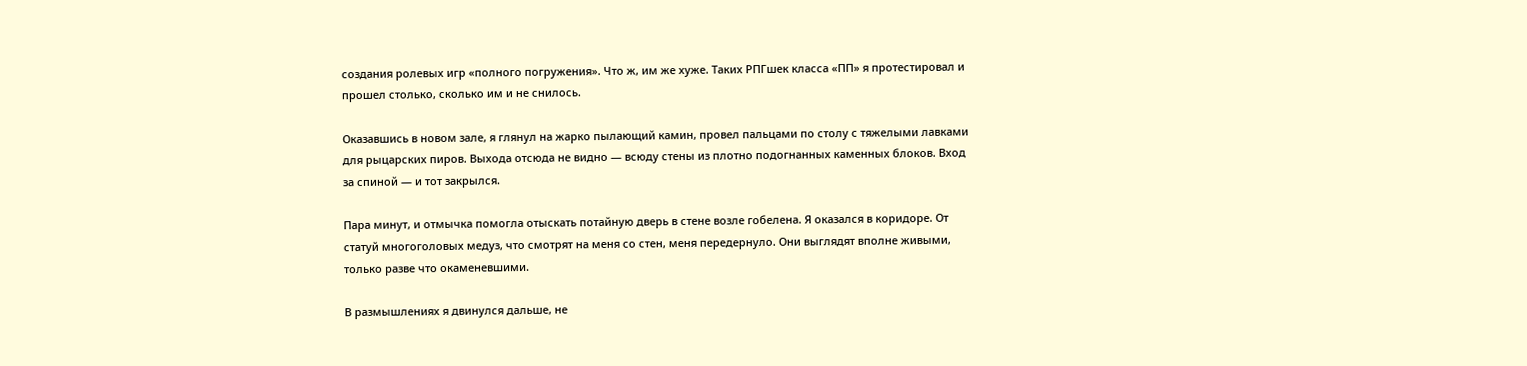создания ролевых игр «полного погружения». Что ж, им же хуже. Таких РПГшек класса «ПП» я протестировал и прошел столько, сколько им и не снилось.

Оказавшись в новом зале, я глянул на жарко пылающий камин, провел пальцами по столу с тяжелыми лавками для рыцарских пиров. Выхода отсюда не видно — всюду стены из плотно подогнанных каменных блоков. Вход за спиной — и тот закрылся.

Пара минут, и отмычка помогла отыскать потайную дверь в стене возле гобелена. Я оказался в коридоре. От статуй многоголовых медуз, что смотрят на меня со стен, меня передернуло. Они выглядят вполне живыми, только разве что окаменевшими.

В размышлениях я двинулся дальше, не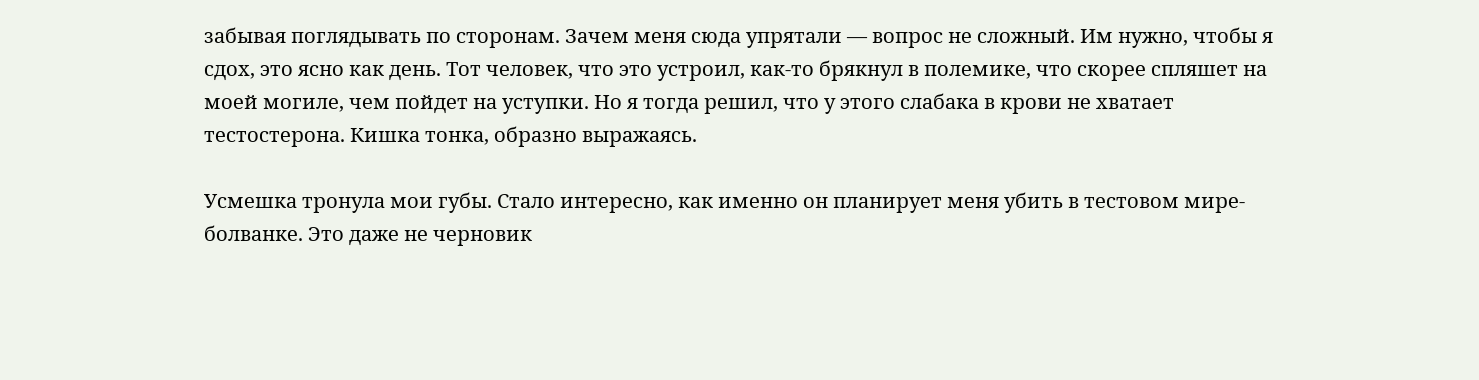забывая поглядывать по сторонам. Зачем меня сюда упрятали — вопрос не сложный. Им нужно, чтобы я сдох, это ясно как день. Тот человек, что это устроил, как-то брякнул в полемике, что скорее спляшет на моей могиле, чем пойдет на уступки. Но я тогда решил, что у этого слабака в крови не хватает тестостерона. Кишка тонка, образно выражаясь.

Усмешка тронула мои губы. Стало интересно, как именно он планирует меня убить в тестовом мире-болванке. Это даже не черновик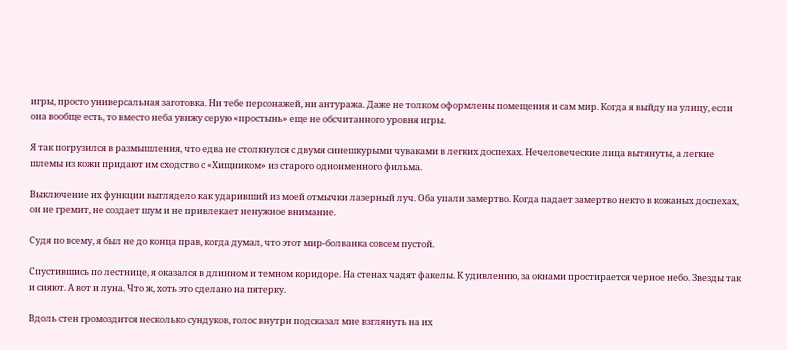игры, просто универсальная заготовка. Ни тебе персонажей, ни антуража. Даже не толком оформлены помещения и сам мир. Когда я выйду на улицу, если она вообще есть, то вместо неба увижу серую «простынь» еще не обсчитанного уровня игры.

Я так погрузился в размышления, что едва не столкнулся с двумя синешкурыми чуваками в легких доспехах. Нечеловеческие лица вытянуты, а легкие шлемы из кожи придают им сходство с «Хищником» из старого одноименного фильма.

Выключение их функции выглядело как ударивший из моей отмычки лазерный луч. Оба упали замертво. Когда падает замертво некто в кожаных доспехах, он не гремит, не создает шум и не привлекает ненужное внимание.

Судя по всему, я был не до конца прав, когда думал, что этот мир-болванка совсем пустой.

Спустившись по лестнице, я оказался в длинном и темном коридоре. На стенах чадят факелы. К удивлению, за окнами простирается черное небо. Звезды так и сияют. А вот и луна. Что ж, хоть это сделано на пятерку.

Вдоль стен громоздится несколько сундуков, голос внутри подсказал мне взглянуть на их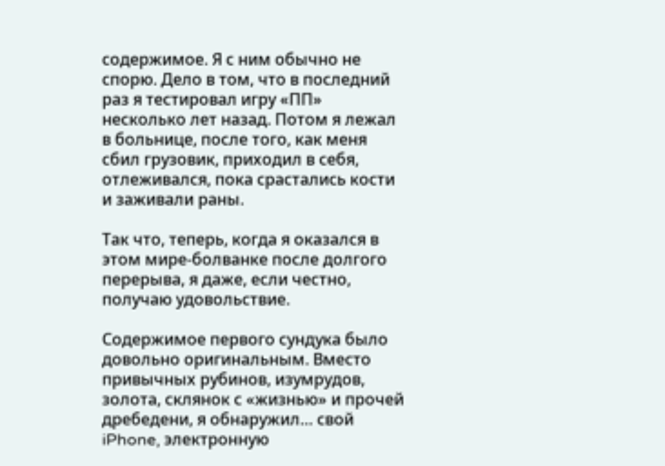содержимое. Я с ним обычно не спорю. Дело в том, что в последний раз я тестировал игру «ПП» несколько лет назад. Потом я лежал в больнице, после того, как меня сбил грузовик, приходил в себя, отлеживался, пока срастались кости и заживали раны.

Так что, теперь, когда я оказался в этом мире-болванке после долгого перерыва, я даже, если честно, получаю удовольствие.

Содержимое первого сундука было довольно оригинальным. Вместо привычных рубинов, изумрудов, золота, склянок с «жизнью» и прочей дребедени, я обнаружил… свой iPhone, электронную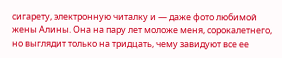сигарету, электронную читалку и — даже фото любимой жены Алины. Она на пару лет моложе меня, сорокалетнего, но выглядит только на тридцать, чему завидуют все ее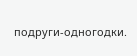подруги-одногодки.